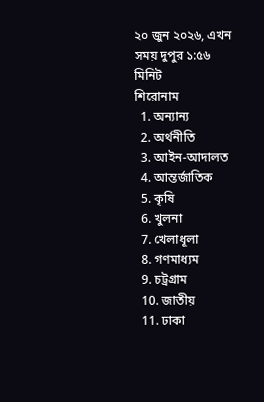২০ জুন ২০২৬, এখন সময় দুপুর ১:৫৬ মিনিট
শিরোনাম
  1. অন্যান্য
  2. অর্থনীতি
  3. আইন-আদালত
  4. আন্তর্জাতিক
  5. কৃষি
  6. খুলনা
  7. খেলাধূলা
  8. গণমাধ্যম
  9. চট্রগ্রাম
  10. জাতীয়
  11. ঢাকা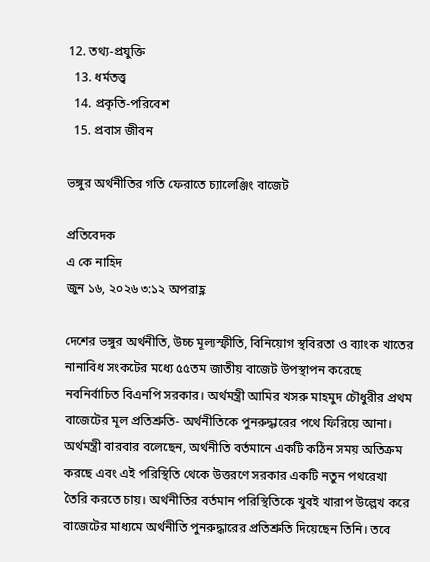12. তথ্য-প্রযুক্তি
  13. ধর্মতত্ত্ব
  14. প্রকৃতি-পরিবেশ
  15. প্রবাস জীবন

ভঙ্গুর অর্থনীতির গতি ফেরাতে চ্যালেঞ্জিং বাজেট

প্রতিবেদক
এ কে নাহিদ
জুন ১৬, ২০২৬ ৩:১২ অপরাহ্ণ

দেশের ভঙ্গুর অর্থনীতি, উচ্চ মূল্যস্ফীতি, বিনিয়োগ স্থবিরতা ও ব্যাংক খাতের নানাবিধ সংকটের মধ্যে ৫৫তম জাতীয় বাজেট উপস্থাপন করেছে নবনির্বাচিত বিএনপি সরকার। অর্থমন্ত্রী আমির খসরু মাহমুদ চৌধুরীর প্রথম বাজেটের মূল প্রতিশ্রুতি- অর্থনীতিকে পুনরুদ্ধারের পথে ফিরিয়ে আনা। অর্থমন্ত্রী বারবার বলেছেন, অর্থনীতি বর্তমানে একটি কঠিন সময় অতিক্রম করছে এবং এই পরিস্থিতি থেকে উত্তরণে সরকার একটি নতুন পথরেখা তৈরি করতে চায়। অর্থনীতির বর্তমান পরিস্থিতিকে খুবই খারাপ উল্লেখ করে বাজেটের মাধ্যমে অর্থনীতি পুনরুদ্ধারের প্রতিশ্রুতি দিয়েছেন তিনি। তবে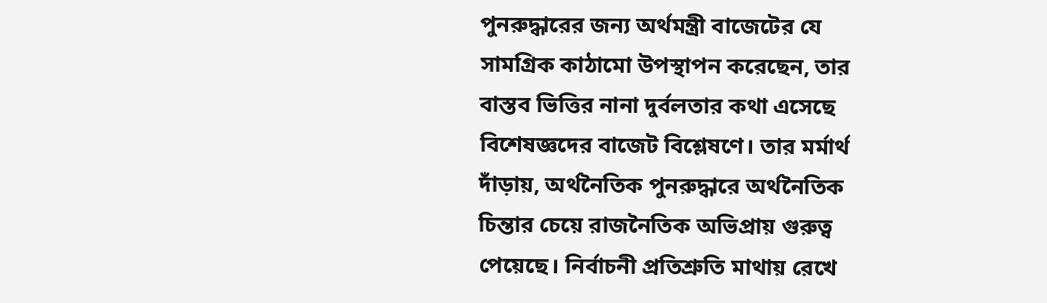পুনরুদ্ধারের জন্য অর্থমন্ত্রী বাজেটের যে সামগ্রিক কাঠামো উপস্থাপন করেছেন, তার বাস্তব ভিত্তির নানা দুর্বলতার কথা এসেছে বিশেষজ্ঞদের বাজেট বিশ্লেষণে। তার মর্মার্থ দাঁড়ায়, অর্থনৈতিক পুনরুদ্ধারে অর্থনৈতিক চিন্তার চেয়ে রাজনৈতিক অভিপ্রায় গুরুত্ব পেয়েছে। নির্বাচনী প্রতিশ্রুতি মাথায় রেখে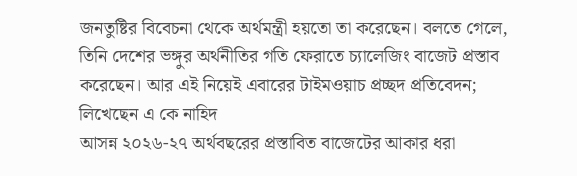জনতুষ্টির বিবেচনা থেকে অর্থমন্ত্রী হয়তো তা করেছেন। বলতে গেলে, তিনি দেশের ভঙ্গুর অর্থনীতির গতি ফেরাতে চ্যালেজিং বাজেট প্রস্তাব করেছেন। আর এই নিয়েই এবারের টাইমওয়াচ প্রচ্ছদ প্রতিবেদন; লিখেছেন এ কে নাহিদ
আসন্ন ২০২৬-২৭ অর্থবছরের প্রস্তাবিত বাজেটের আকার ধরা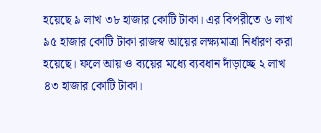হয়েছে ৯ লাখ ৩৮ হাজার কোটি টাকা। এর বিপরীতে ৬ লাখ ৯৫ হাজার কোটি টাকা রাজস্ব আয়ের লক্ষ্যমাত্রা নির্ধারণ করা হয়েছে। ফলে আয় ও ব্যয়ের মধ্যে ব্যবধান দাঁড়াচ্ছে ২ লাখ ৪৩ হাজার কোটি টাকা।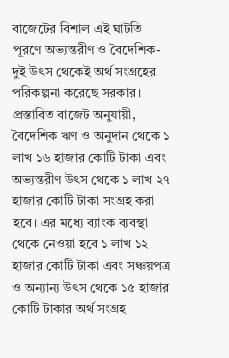বাজেটের বিশাল এই ঘাটতি পূরণে অভ্যন্তরীণ ও বৈদেশিক-দুই উৎস থেকেই অর্থ সংগ্রহের পরিকল্পনা করেছে সরকার। প্রস্তাবিত বাজেট অনুযায়ী, বৈদেশিক ঋণ ও অনুদান থেকে ১ লাখ ১৬ হাজার কোটি টাকা এবং অভ্যন্তরীণ উৎস থেকে ১ লাখ ২৭ হাজার কোটি টাকা সংগ্রহ করা হবে। এর মধ্যে ব্যাংক ব্যবস্থা থেকে নেওয়া হবে ১ লাখ ১২ হাজার কোটি টাকা এবং সঞ্চয়পত্র ও অন্যান্য উৎস থেকে ১৫ হাজার কোটি টাকার অর্থ সংগ্রহ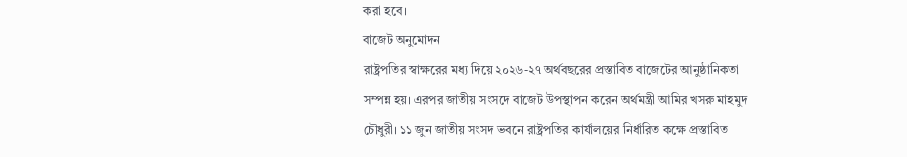করা হবে।
বাজেট অনুমোদন
রাষ্ট্রপতির স্বাক্ষরের মধ্য দিয়ে ২০২৬-২৭ অর্থবছরের প্রস্তাবিত বাজেটের আনুষ্ঠানিকতা সম্পন্ন হয়। এরপর জাতীয় সংসদে বাজেট উপস্থাপন করেন অর্থমন্ত্রী আমির খসরু মাহমুদ চৌধুরী। ১১ জুন জাতীয় সংসদ ভবনে রাষ্ট্রপতির কার্যালয়ের নির্ধারিত কক্ষে প্রস্তাবিত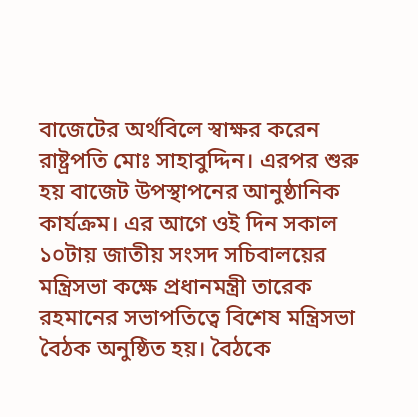বাজেটের অর্থবিলে স্বাক্ষর করেন রাষ্ট্রপতি মোঃ সাহাবুদ্দিন। এরপর শুরু হয় বাজেট উপস্থাপনের আনুষ্ঠানিক কার্যক্রম। এর আগে ওই দিন সকাল ১০টায় জাতীয় সংসদ সচিবালয়ের মন্ত্রিসভা কক্ষে প্রধানমন্ত্রী তারেক রহমানের সভাপতিত্বে বিশেষ মন্ত্রিসভা বৈঠক অনুষ্ঠিত হয়। বৈঠকে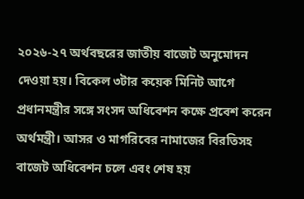২০২৬-২৭ অর্থবছরের জাতীয় বাজেট অনুমোদন দেওয়া হয়। বিকেল ৩টার কয়েক মিনিট আগে প্রধানমন্ত্রীর সঙ্গে সংসদ অধিবেশন কক্ষে প্রবেশ করেন অর্থমন্ত্রী। আসর ও মাগরিবের নামাজের বিরতিসহ বাজেট অধিবেশন চলে এবং শেষ হয়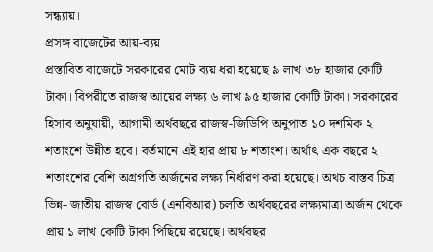সন্ধ্যায়।
প্রসঙ্গ বাজেটের আয়-ব্যয়
প্রস্তাবিত বাজেটে সরকারের মোট ব্যয় ধরা হয়েছে ৯ লাখ ৩৮ হাজার কোটি টাকা। বিপরীতে রাজস্ব আয়ের লক্ষ্য ৬ লাখ ৯৫ হাজার কোটি টাকা। সরকারের হিসাব অনুযায়ী, আগামী অর্থবছরে রাজস্ব-জিডিপি অনুপাত ১০ দশমিক ২ শতাংশে উন্নীত হবে। বর্তমানে এই হার প্রায় ৮ শতাংশ। অর্থাৎ এক বছরে ২ শতাংশের বেশি অগ্রগতি অর্জনের লক্ষ্য নির্ধারণ করা হয়েছে। অথচ বাস্তব চিত্র ভিন্ন- জাতীয় রাজস্ব বোর্ড (এনবিআর) চলতি অর্থবছরের লক্ষ্যমাত্রা অর্জন থেকে প্রায় ১ লাখ কোটি টাকা পিছিয়ে রয়েছে। অর্থবছর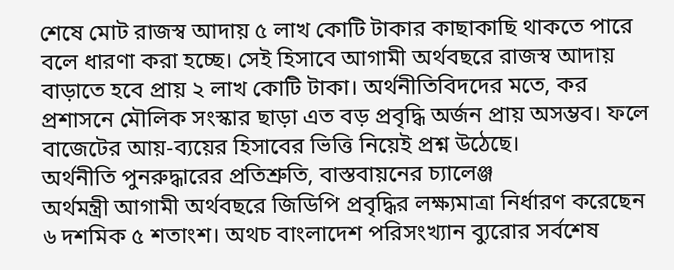শেষে মোট রাজস্ব আদায় ৫ লাখ কোটি টাকার কাছাকাছি থাকতে পারে বলে ধারণা করা হচ্ছে। সেই হিসাবে আগামী অর্থবছরে রাজস্ব আদায় বাড়াতে হবে প্রায় ২ লাখ কোটি টাকা। অর্থনীতিবিদদের মতে, কর প্রশাসনে মৌলিক সংস্কার ছাড়া এত বড় প্রবৃদ্ধি অর্জন প্রায় অসম্ভব। ফলে বাজেটের আয়-ব্যয়ের হিসাবের ভিত্তি নিয়েই প্রশ্ন উঠেছে।
অর্থনীতি পুনরুদ্ধারের প্রতিশ্রুতি, বাস্তবায়নের চ্যালেঞ্জ
অর্থমন্ত্রী আগামী অর্থবছরে জিডিপি প্রবৃদ্ধির লক্ষ্যমাত্রা নির্ধারণ করেছেন ৬ দশমিক ৫ শতাংশ। অথচ বাংলাদেশ পরিসংখ্যান ব্যুরোর সর্বশেষ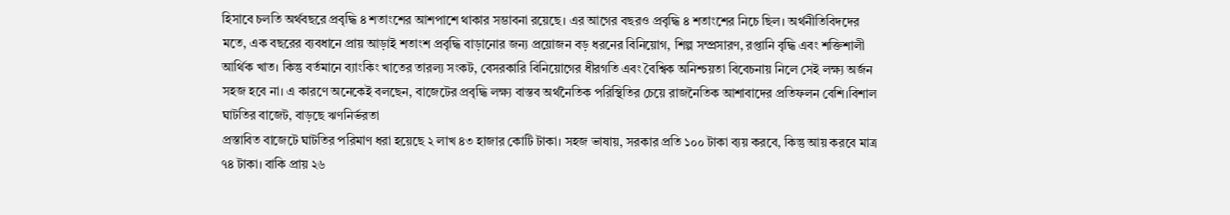হিসাবে চলতি অর্থবছরে প্রবৃদ্ধি ৪ শতাংশের আশপাশে থাকার সম্ভাবনা রয়েছে। এর আগের বছরও প্রবৃদ্ধি ৪ শতাংশের নিচে ছিল। অর্থনীতিবিদদের মতে, এক বছরের ব্যবধানে প্রায় আড়াই শতাংশ প্রবৃদ্ধি বাড়ানোর জন্য প্রয়োজন বড় ধরনের বিনিয়োগ, শিল্প সম্প্রসারণ, রপ্তানি বৃদ্ধি এবং শক্তিশালী আর্থিক খাত। কিন্তু বর্তমানে ব্যাংকিং খাতের তারল্য সংকট, বেসরকারি বিনিয়োগের ধীরগতি এবং বৈশ্বিক অনিশ্চয়তা বিবেচনায় নিলে সেই লক্ষ্য অর্জন সহজ হবে না। এ কারণে অনেকেই বলছেন, বাজেটের প্রবৃদ্ধি লক্ষ্য বাস্তব অর্থনৈতিক পরিস্থিতির চেয়ে রাজনৈতিক আশাবাদের প্রতিফলন বেশি।বিশাল ঘাটতির বাজেট, বাড়ছে ঋণনির্ভরতা
প্রস্তাবিত বাজেটে ঘাটতির পরিমাণ ধরা হয়েছে ২ লাখ ৪৩ হাজার কোটি টাকা। সহজ ভাষায়, সরকার প্রতি ১০০ টাকা ব্যয় করবে, কিন্তু আয় করবে মাত্র ৭৪ টাকা। বাকি প্রায় ২৬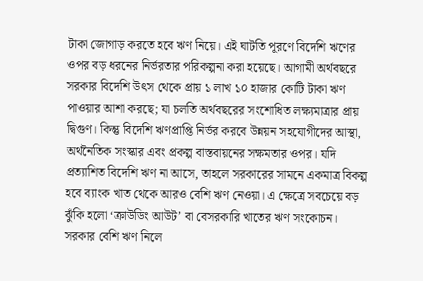টাকা জোগাড় করতে হবে ঋণ নিয়ে। এই ঘাটতি পূরণে বিদেশি ঋণের ওপর বড় ধরনের নির্ভরতার পরিকল্পনা করা হয়েছে। আগামী অর্থবছরে সরকার বিদেশি উৎস থেকে প্রায় ১ লাখ ১০ হাজার কোটি টাকা ঋণ পাওয়ার আশা করছে; যা চলতি অর্থবছরের সংশোধিত লক্ষ্যমাত্রার প্রায় দ্বিগুণ। কিন্তু বিদেশি ঋণপ্রাপ্তি নির্ভর করবে উন্নয়ন সহযোগীদের আস্থা, অর্থনৈতিক সংস্কার এবং প্রকল্প বাস্তবায়নের সক্ষমতার ওপর। যদি প্রত্যাশিত বিদেশি ঋণ না আসে, তাহলে সরকারের সামনে একমাত্র বিকল্প হবে ব্যাংক খাত থেকে আরও বেশি ঋণ নেওয়া। এ ক্ষেত্রে সবচেয়ে বড় ঝুঁকি হলো ‘ক্রাউডিং আউট’ বা বেসরকারি খাতের ঋণ সংকোচন। সরকার বেশি ঋণ নিলে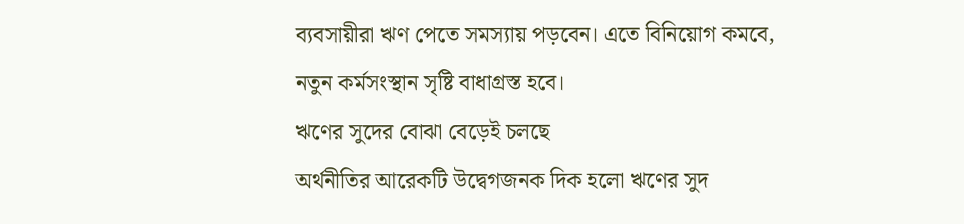ব্যবসায়ীরা ঋণ পেতে সমস্যায় পড়বেন। এতে বিনিয়োগ কমবে, নতুন কর্মসংস্থান সৃষ্টি বাধাগ্রস্ত হবে।
ঋণের সুদের বোঝা বেড়েই চলছে
অর্থনীতির আরেকটি উদ্বেগজনক দিক হলো ঋণের সুদ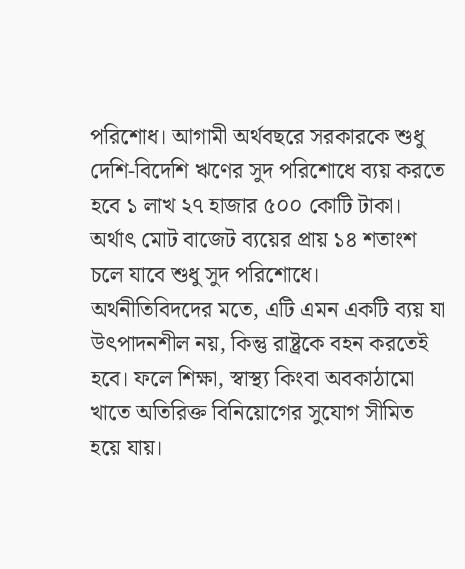পরিশোধ। আগামী অর্থবছরে সরকারকে শুধু দেশি-বিদেশি ঋণের সুদ পরিশোধে ব্যয় করতে হবে ১ লাখ ২৭ হাজার ৫০০ কোটি টাকা। অর্থাৎ মোট বাজেট ব্যয়ের প্রায় ১৪ শতাংশ চলে যাবে শুধু সুদ পরিশোধে। অর্থনীতিবিদদের মতে, এটি এমন একটি ব্যয় যা উৎপাদনশীল নয়, কিন্তু রাষ্ট্রকে বহন করতেই হবে। ফলে শিক্ষা, স্বাস্থ্য কিংবা অবকাঠামো খাতে অতিরিক্ত বিনিয়োগের সুযোগ সীমিত হয়ে যায়।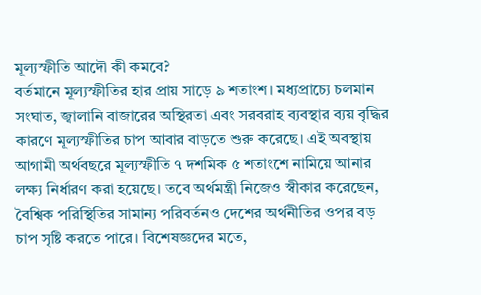মূল্যস্ফীতি আদৌ কী কমবে?
বর্তমানে মূল্যস্ফীতির হার প্রায় সাড়ে ৯ শতাংশ। মধ্যপ্রাচ্যে চলমান সংঘাত, জ্বালানি বাজারের অস্থিরতা এবং সরবরাহ ব্যবস্থার ব্যয় বৃদ্ধির কারণে মূল্যস্ফীতির চাপ আবার বাড়তে শুরু করেছে। এই অবস্থায় আগামী অর্থবছরে মূল্যস্ফীতি ৭ দশমিক ৫ শতাংশে নামিয়ে আনার লক্ষ্য নির্ধারণ করা হয়েছে। তবে অর্থমন্ত্রী নিজেও স্বীকার করেছেন, বৈশ্বিক পরিস্থিতির সামান্য পরিবর্তনও দেশের অর্থনীতির ওপর বড় চাপ সৃষ্টি করতে পারে। বিশেষজ্ঞদের মতে,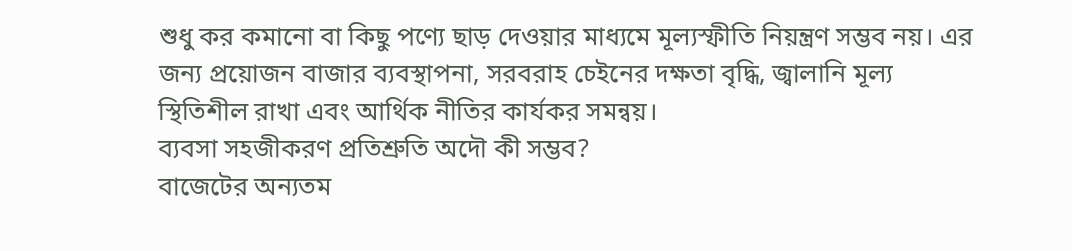শুধু কর কমানো বা কিছু পণ্যে ছাড় দেওয়ার মাধ্যমে মূল্যস্ফীতি নিয়ন্ত্রণ সম্ভব নয়। এর জন্য প্রয়োজন বাজার ব্যবস্থাপনা, সরবরাহ চেইনের দক্ষতা বৃদ্ধি, জ্বালানি মূল্য স্থিতিশীল রাখা এবং আর্থিক নীতির কার্যকর সমন্বয়।
ব্যবসা সহজীকরণ প্রতিশ্রুতি অদৌ কী সম্ভব?
বাজেটের অন্যতম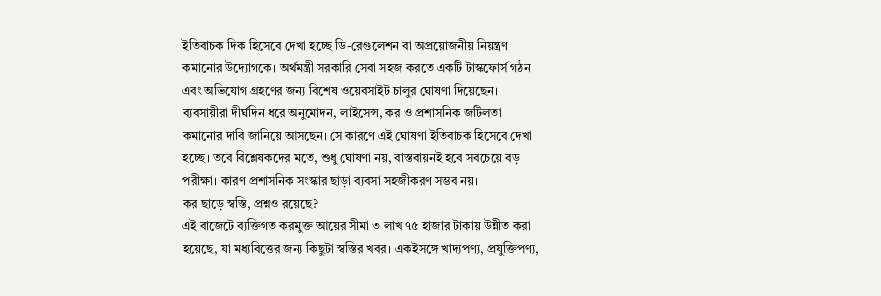ইতিবাচক দিক হিসেবে দেখা হচ্ছে ডি-রেগুলেশন বা অপ্রয়োজনীয় নিয়ন্ত্রণ কমানোর উদ্যোগকে। অর্থমন্ত্রী সরকারি সেবা সহজ করতে একটি টাস্কফোর্স গঠন এবং অভিযোগ গ্রহণের জন্য বিশেষ ওয়েবসাইট চালুর ঘোষণা দিয়েছেন। ব্যবসায়ীরা দীর্ঘদিন ধরে অনুমোদন, লাইসেন্স, কর ও প্রশাসনিক জটিলতা কমানোর দাবি জানিয়ে আসছেন। সে কারণে এই ঘোষণা ইতিবাচক হিসেবে দেখা হচ্ছে। তবে বিশ্লেষকদের মতে, শুধু ঘোষণা নয়, বাস্তবায়নই হবে সবচেয়ে বড় পরীক্ষা। কারণ প্রশাসনিক সংস্কার ছাড়া ব্যবসা সহজীকরণ সম্ভব নয়।
কর ছাড়ে স্বস্তি, প্রশ্নও রয়েছে?
এই বাজেটে ব্যক্তিগত করমুক্ত আয়ের সীমা ৩ লাখ ৭৫ হাজার টাকায় উন্নীত করা হয়েছে, যা মধ্যবিত্তের জন্য কিছুটা স্বস্তির খবর। একইসঙ্গে খাদ্যপণ্য, প্রযুক্তিপণ্য,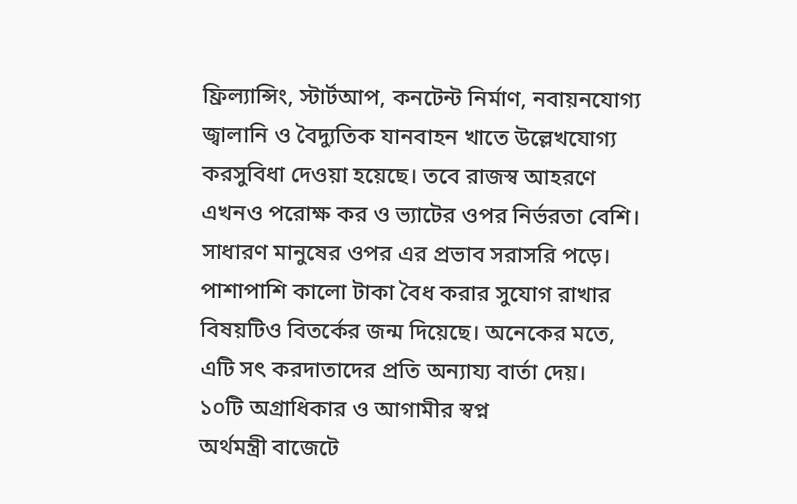ফ্রিল্যান্সিং, স্টার্টআপ, কনটেন্ট নির্মাণ, নবায়নযোগ্য জ্বালানি ও বৈদ্যুতিক যানবাহন খাতে উল্লেখযোগ্য করসুবিধা দেওয়া হয়েছে। তবে রাজস্ব আহরণে এখনও পরোক্ষ কর ও ভ্যাটের ওপর নির্ভরতা বেশি। সাধারণ মানুষের ওপর এর প্রভাব সরাসরি পড়ে। পাশাপাশি কালো টাকা বৈধ করার সুযোগ রাখার বিষয়টিও বিতর্কের জন্ম দিয়েছে। অনেকের মতে, এটি সৎ করদাতাদের প্রতি অন্যায্য বার্তা দেয়।
১০টি অগ্রাধিকার ও আগামীর স্বপ্ন
অর্থমন্ত্রী বাজেটে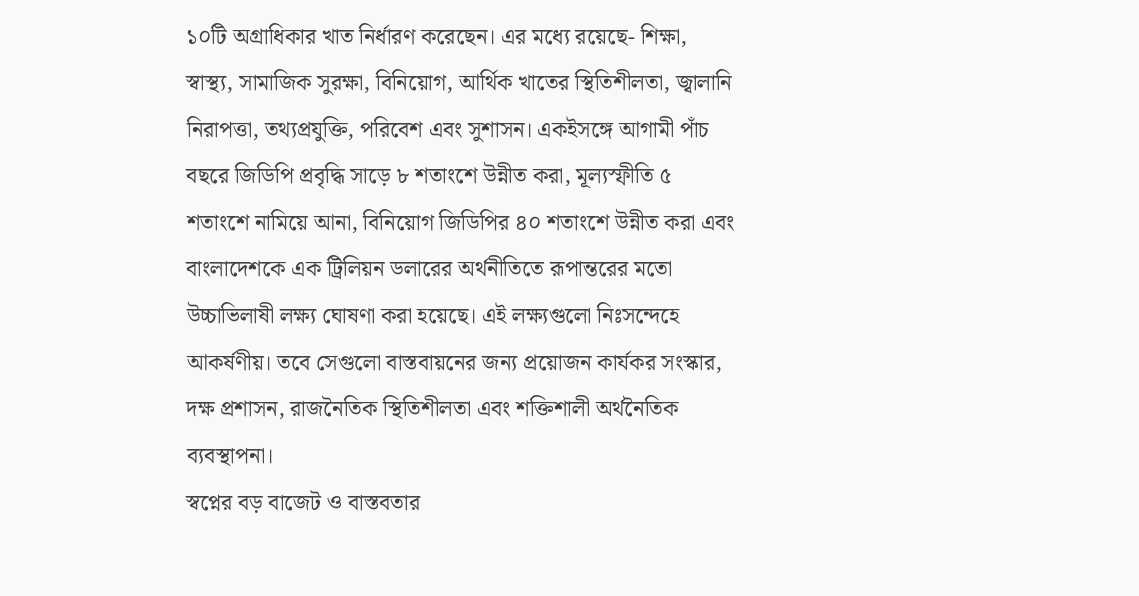১০টি অগ্রাধিকার খাত নির্ধারণ করেছেন। এর মধ্যে রয়েছে- শিক্ষা, স্বাস্থ্য, সামাজিক সুরক্ষা, বিনিয়োগ, আর্থিক খাতের স্থিতিশীলতা, জ্বালানি নিরাপত্তা, তথ্যপ্রযুক্তি, পরিবেশ এবং সুশাসন। একইসঙ্গে আগামী পাঁচ বছরে জিডিপি প্রবৃদ্ধি সাড়ে ৮ শতাংশে উন্নীত করা, মূল্যস্ফীতি ৫ শতাংশে নামিয়ে আনা, বিনিয়োগ জিডিপির ৪০ শতাংশে উন্নীত করা এবং বাংলাদেশকে এক ট্রিলিয়ন ডলারের অর্থনীতিতে রূপান্তরের মতো উচ্চাভিলাষী লক্ষ্য ঘোষণা করা হয়েছে। এই লক্ষ্যগুলো নিঃসন্দেহে আকর্ষণীয়। তবে সেগুলো বাস্তবায়নের জন্য প্রয়োজন কার্যকর সংস্কার, দক্ষ প্রশাসন, রাজনৈতিক স্থিতিশীলতা এবং শক্তিশালী অর্থনৈতিক ব্যবস্থাপনা।
স্বপ্নের বড় বাজেট ও বাস্তবতার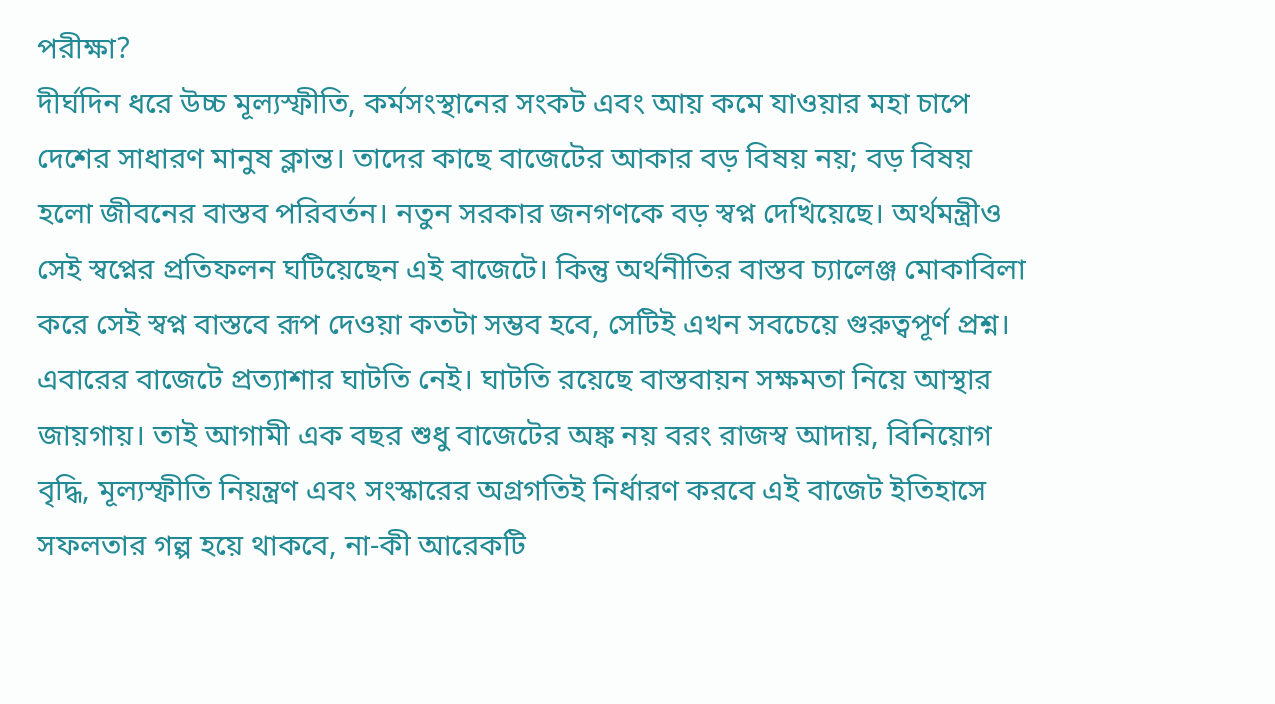পরীক্ষা?
দীর্ঘদিন ধরে উচ্চ মূল্যস্ফীতি, কর্মসংস্থানের সংকট এবং আয় কমে যাওয়ার মহা চাপে দেশের সাধারণ মানুষ ক্লান্ত। তাদের কাছে বাজেটের আকার বড় বিষয় নয়; বড় বিষয় হলো জীবনের বাস্তব পরিবর্তন। নতুন সরকার জনগণকে বড় স্বপ্ন দেখিয়েছে। অর্থমন্ত্রীও সেই স্বপ্নের প্রতিফলন ঘটিয়েছেন এই বাজেটে। কিন্তু অর্থনীতির বাস্তব চ্যালেঞ্জ মোকাবিলা করে সেই স্বপ্ন বাস্তবে রূপ দেওয়া কতটা সম্ভব হবে, সেটিই এখন সবচেয়ে গুরুত্বপূর্ণ প্রশ্ন। এবারের বাজেটে প্রত্যাশার ঘাটতি নেই। ঘাটতি রয়েছে বাস্তবায়ন সক্ষমতা নিয়ে আস্থার জায়গায়। তাই আগামী এক বছর শুধু বাজেটের অঙ্ক নয় বরং রাজস্ব আদায়, বিনিয়োগ বৃদ্ধি, মূল্যস্ফীতি নিয়ন্ত্রণ এবং সংস্কারের অগ্রগতিই নির্ধারণ করবে এই বাজেট ইতিহাসে সফলতার গল্প হয়ে থাকবে, না-কী আরেকটি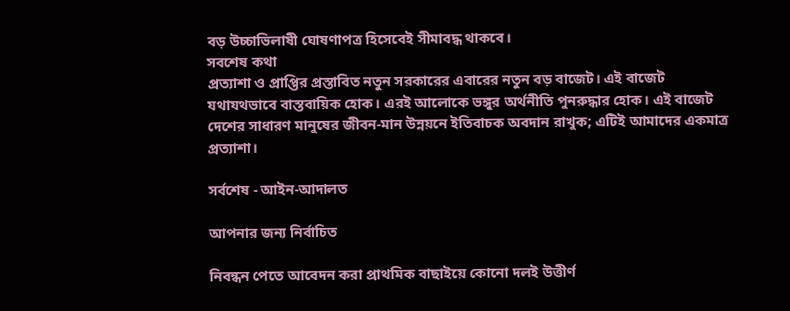বড় উচ্চাভিলাষী ঘোষণাপত্র হিসেবেই সীমাবদ্ধ থাকবে।
সবশেষ কথা
প্রত্যাশা ও প্রাপ্তির প্রস্তাবিত নতুন সরকারের এবারের নতুন বড় বাজেট। এই বাজেট যথাযথভাবে বাস্তবায়িক হোক। এরই আলোকে ভঙ্গুর অর্থনীতি পুনরুদ্ধার হোক। এই বাজেট দেশের সাধারণ মানুষের জীবন-মান উন্নয়নে ইতিবাচক অবদান রাখুক; এটিই আমাদের একমাত্র প্রত্যাশা।

সর্বশেষ - আইন-আদালত

আপনার জন্য নির্বাচিত

নিবন্ধন পেতে আবেদন করা প্রাথমিক বাছাইয়ে কোনো দলই উত্তীর্ণ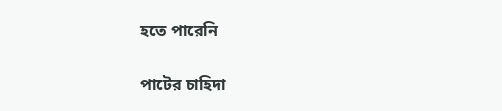হতে পারেনি

পাটের চাহিদা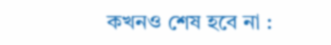কখনও শেষ হবে না :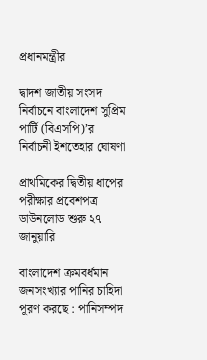প্রধানমন্ত্রীর

দ্বাদশ জাতীয় সংসদ নির্বাচনে বাংলাদেশ সুপ্রিম পার্টি (বিএসপি)’র নির্বাচনী ইশতেহার ঘোষণা

প্রাথমিকের দ্বিতীয় ধাপের পরীক্ষার প্রবেশপত্র ডাউনলোড শুরু ২৭ জানুয়ারি

বাংলাদেশ ক্রমবর্ধমান জনসংখ্যার পানির চাহিদা পূরণ করছে : পানিসম্পদ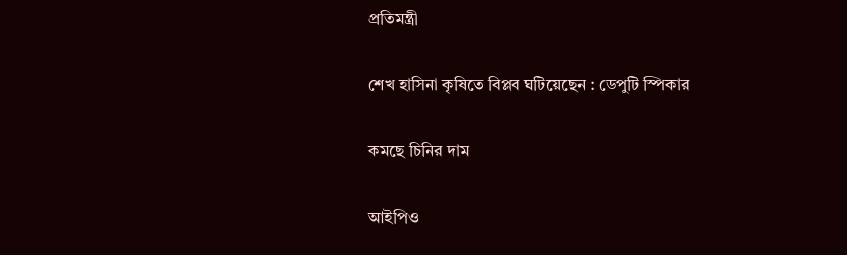প্রতিমন্ত্রী

শেখ হাসিনা কৃষিতে বিপ্লব ঘটিয়েছেন : ডেপুটি স্পিকার

কমছে চিনির দাম

আইপিও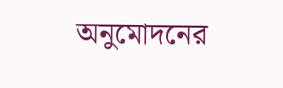অনুমোদনের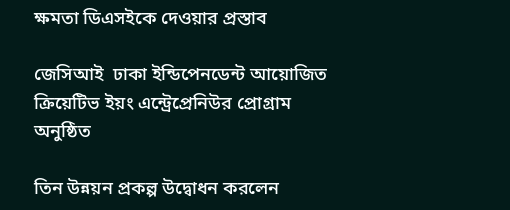ক্ষমতা ডিএসইকে দেওয়ার প্রস্তাব

জেসিআই  ঢাকা ইন্ডিপেনডেন্ট আয়োজিত ক্রিয়েটিভ ইয়ং এন্ট্রেপ্রেনিউর প্রোগ্রাম অনুষ্ঠিত

তিন উন্নয়ন প্রকল্প উদ্বোধন করলেন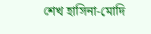শেখ হাসিনা-মোদি